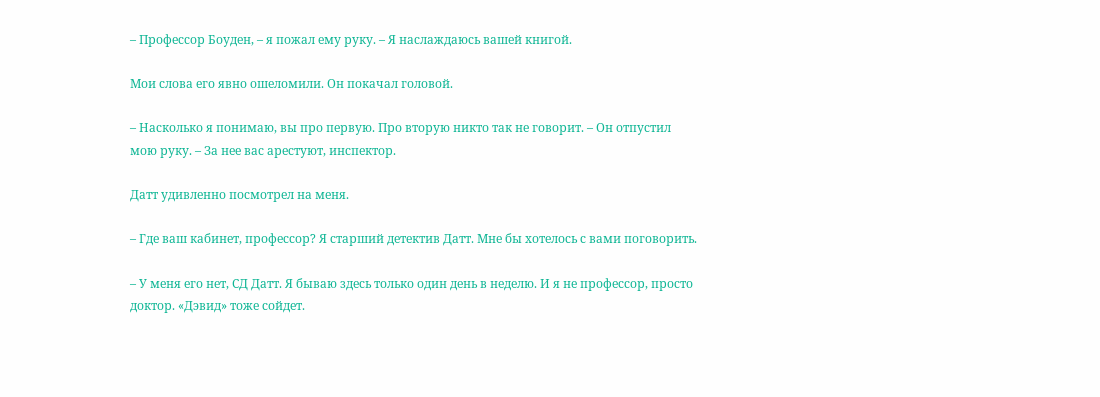– Профессор Боуден, – я пожал ему руку. – Я наслаждаюсь вашей книгой.

Мои слова его явно ошеломили. Он покачал головой.

– Насколько я понимаю, вы про первую. Про вторую никто так не говорит. – Он отпустил мою руку. – За нее вас арестуют, инспектор.

Датт удивленно посмотрел на меня.

– Где ваш кабинет, профессор? Я старший детектив Датт. Мне бы хотелось с вами поговорить.

– У меня его нет, СД Датт. Я бываю здесь только один день в неделю. И я не профессор, просто доктор. «Дэвид» тоже сойдет.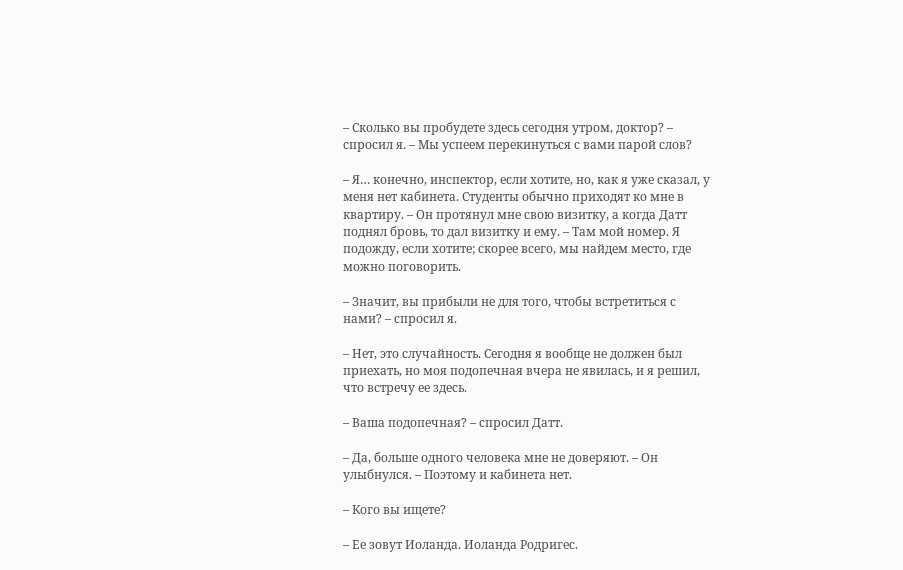– Сколько вы пробудете здесь сегодня утром, доктор? – спросил я. – Мы успеем перекинуться с вами парой слов?

– Я… конечно, инспектор, если хотите, но, как я уже сказал, у меня нет кабинета. Студенты обычно приходят ко мне в квартиру. – Он протянул мне свою визитку, а когда Датт поднял бровь, то дал визитку и ему. – Там мой номер. Я подожду, если хотите; скорее всего, мы найдем место, где можно поговорить.

– Значит, вы прибыли не для того, чтобы встретиться с нами? – спросил я.

– Нет, это случайность. Сегодня я вообще не должен был приехать, но моя подопечная вчера не явилась, и я решил, что встречу ее здесь.

– Ваша подопечная? – спросил Датт.

– Да, больше одного человека мне не доверяют. – Он улыбнулся. – Поэтому и кабинета нет.

– Кого вы ищете?

– Ее зовут Иоланда. Иоланда Родригес.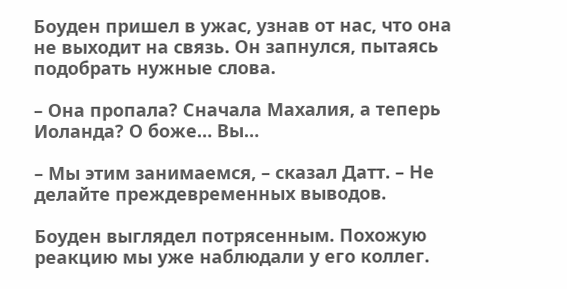Боуден пришел в ужас, узнав от нас, что она не выходит на связь. Он запнулся, пытаясь подобрать нужные слова.

– Она пропала? Сначала Махалия, а теперь Иоланда? О боже… Вы…

– Мы этим занимаемся, – сказал Датт. – Не делайте преждевременных выводов.

Боуден выглядел потрясенным. Похожую реакцию мы уже наблюдали у его коллег.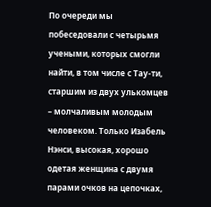По очереди мы побеседовали с четырьмя учеными, которых смогли найти, в том числе с Тау-ти, старшим из двух улькомцев – молчаливым молодым человеком. Только Изабель Нэнси, высокая, хорошо одетая женщина с двумя парами очков на цепочках,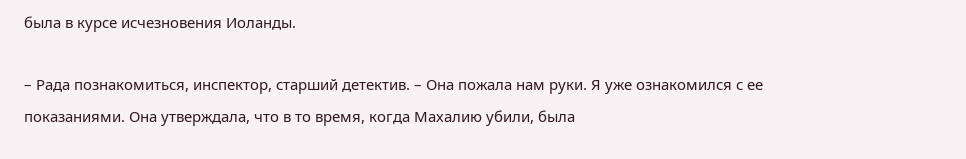была в курсе исчезновения Иоланды.

– Рада познакомиться, инспектор, старший детектив. – Она пожала нам руки. Я уже ознакомился с ее показаниями. Она утверждала, что в то время, когда Махалию убили, была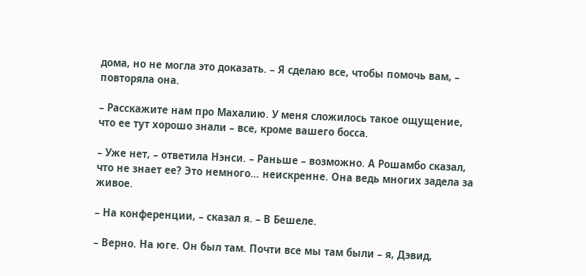дома, но не могла это доказать. – Я сделаю все, чтобы помочь вам, – повторяла она.

– Расскажите нам про Махалию. У меня сложилось такое ощущение, что ее тут хорошо знали – все, кроме вашего босса.

– Уже нет, – ответила Нэнси. – Раньше – возможно. А Рошамбо сказал, что не знает ее? Это немного… неискренне. Она ведь многих задела за живое.

– На конференции, – сказал я. – В Бешеле.

– Верно. На юге. Он был там. Почти все мы там были – я, Дэвид,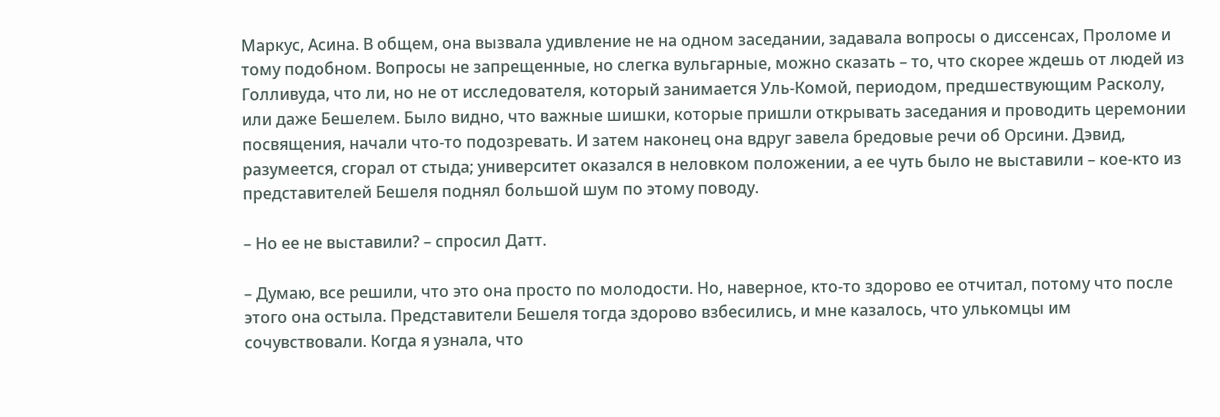Маркус, Асина. В общем, она вызвала удивление не на одном заседании, задавала вопросы о диссенсах, Проломе и тому подобном. Вопросы не запрещенные, но слегка вульгарные, можно сказать – то, что скорее ждешь от людей из Голливуда, что ли, но не от исследователя, который занимается Уль-Комой, периодом, предшествующим Расколу, или даже Бешелем. Было видно, что важные шишки, которые пришли открывать заседания и проводить церемонии посвящения, начали что-то подозревать. И затем наконец она вдруг завела бредовые речи об Орсини. Дэвид, разумеется, сгорал от стыда; университет оказался в неловком положении, а ее чуть было не выставили – кое-кто из представителей Бешеля поднял большой шум по этому поводу.

– Но ее не выставили? – спросил Датт.

– Думаю, все решили, что это она просто по молодости. Но, наверное, кто-то здорово ее отчитал, потому что после этого она остыла. Представители Бешеля тогда здорово взбесились, и мне казалось, что улькомцы им сочувствовали. Когда я узнала, что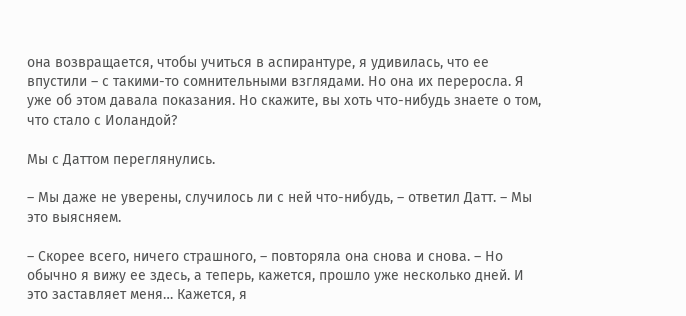она возвращается, чтобы учиться в аспирантуре, я удивилась, что ее впустили – с такими-то сомнительными взглядами. Но она их переросла. Я уже об этом давала показания. Но скажите, вы хоть что-нибудь знаете о том, что стало с Иоландой?

Мы с Даттом переглянулись.

– Мы даже не уверены, случилось ли с ней что-нибудь, – ответил Датт. – Мы это выясняем.

– Скорее всего, ничего страшного, – повторяла она снова и снова. – Но обычно я вижу ее здесь, а теперь, кажется, прошло уже несколько дней. И это заставляет меня… Кажется, я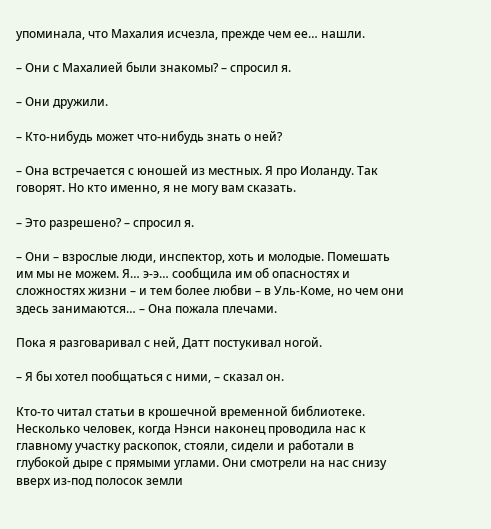упоминала, что Махалия исчезла, прежде чем ее… нашли.

– Они с Махалией были знакомы? – спросил я.

– Они дружили.

– Кто-нибудь может что-нибудь знать о ней?

– Она встречается с юношей из местных. Я про Иоланду. Так говорят. Но кто именно, я не могу вам сказать.

– Это разрешено? – спросил я.

– Они – взрослые люди, инспектор, хоть и молодые. Помешать им мы не можем. Я… э-э… сообщила им об опасностях и сложностях жизни – и тем более любви – в Уль-Коме, но чем они здесь занимаются… – Она пожала плечами.

Пока я разговаривал с ней, Датт постукивал ногой.

– Я бы хотел пообщаться с ними, – сказал он.

Кто-то читал статьи в крошечной временной библиотеке. Несколько человек, когда Нэнси наконец проводила нас к главному участку раскопок, стояли, сидели и работали в глубокой дыре с прямыми углами. Они смотрели на нас снизу вверх из-под полосок земли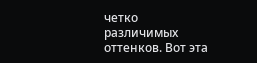четко различимых оттенков. Вот эта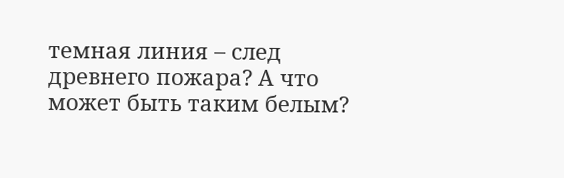темная линия – след древнего пожара? А что может быть таким белым?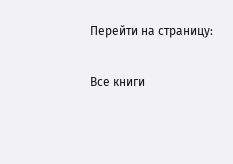Перейти на страницу:

Все книги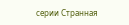серии Странная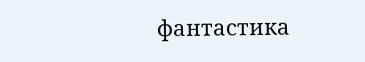фантастика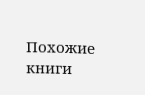Похожие книги